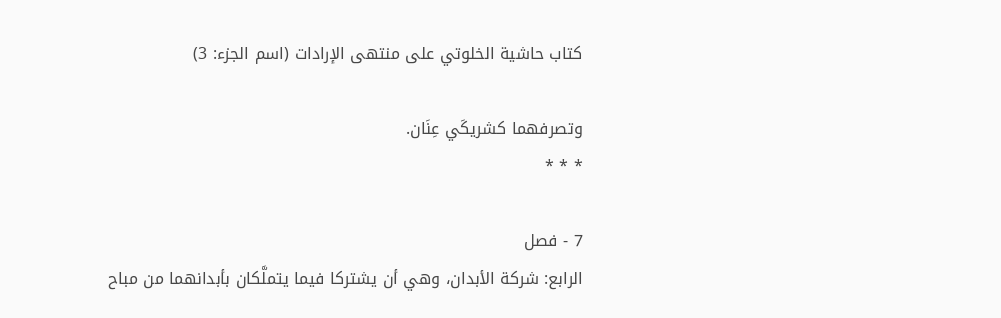كتاب حاشية الخلوتي على منتهى الإرادات (اسم الجزء: 3)

وتصرفهما كشريكَي عِنَان.
* * *

7 - فصل
الرابع: شركة الأبدان، وهي أن يشتركا فيما يتملَّكان بأبدانهما من مباح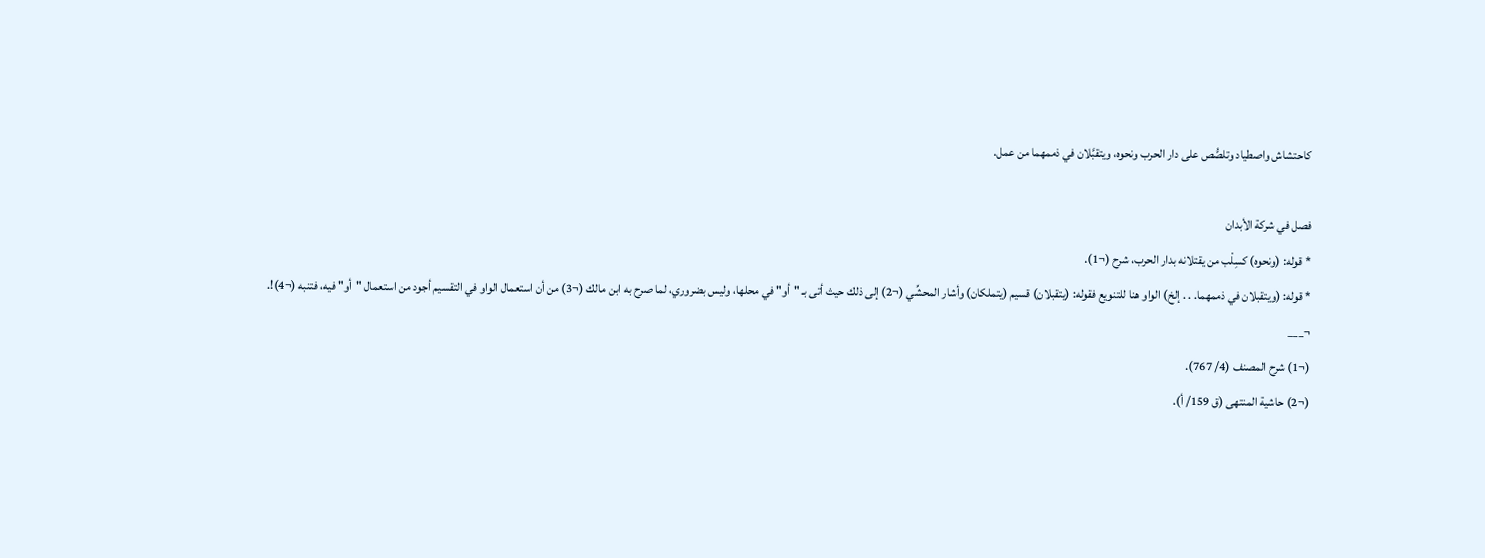كاحتشاش واصطياد وتلصُّص على دار الحرب ونحوه، ويتقبَّلان في ذممهما من عمل.

فصل في شركة الأبدان
* قوله: (ونحوه) كسِلْب من يقتلانه بدار الحرب، شرح (¬1).
* قوله: (ويتقبلان في ذممهما. . . إلخ) الواو هنا للتنويع فقوله: (يتقبلان) قسيم (يتملكان) وأشار المحشِّي (¬2) إلى ذلك حيث أتى بـ "أو" في محلها، وليس بضروري، لما صرح به ابن مالك (¬3) من أن استعمال الواو في التقسيم أجود من استعمال "أو" فيه، فتنبه (¬4)!.
¬___
(¬1) شرح المصنف (4/ 767).
(¬2) حاشية المنتهى (ق 159/ أ).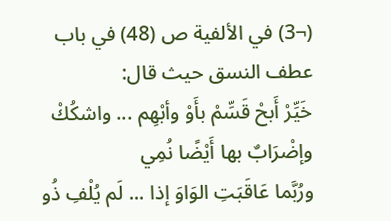(¬3) في الألفية ص (48) في باب عطف النسق حيث قال:
خَيِّرْ أَبحْ قَسِّمْ بأَوْ وأبْهِم ... واشكُكْ وإضْرَابٌ بها أَيْضًا نُمِي
ورُبَّما عَاقَبَتِ الوَاوَ إذا ... لَم يُلْفِ ذُو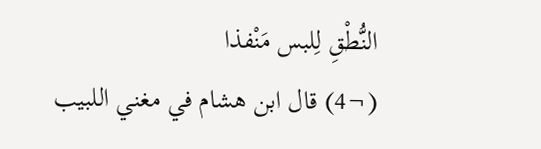النُّطْقِ لِلبس مَنْفذا
(¬4) قال ابن هشام في مغني اللبيب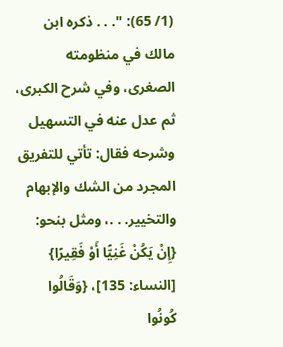(1/ 65): ". . . ذكره ابن مالك في منظومته الصغرى، وفي شرح الكبرى، ثم عدل عنه في التسهيل وشرحه فقال: تأتي للتفريق المجرد من الشك والإبهام والتخيير. . .، ومثل بنحو: {إِنْ يَكُنْ غَنِيًّا أَوْ فَقِيرًا} [النساء: 135]، {وَقَالُوا كُونُوا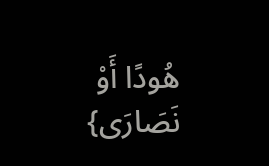هُودًا أَوْ نَصَارَى}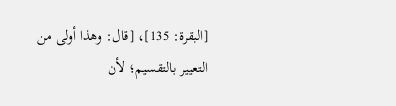[البقرة: 135]، [قال: وهذا أولى من التعيير بالتقسيم؛ لأن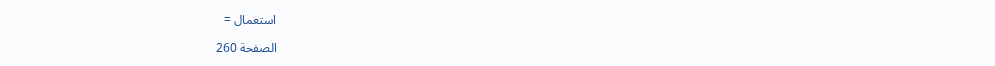استعمال =

الصفحة 260